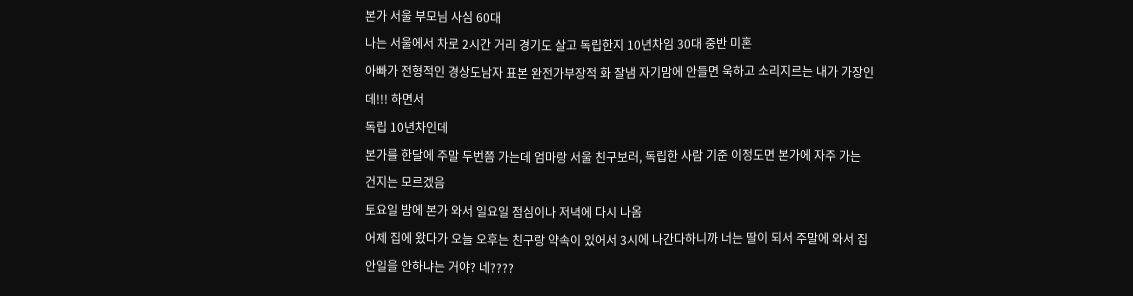본가 서울 부모님 사심 60대
나는 서울에서 차로 2시간 거리 경기도 살고 독립한지 10년차임 30대 중반 미혼
아빠가 전형적인 경상도남자 표본 완전가부장적 화 잘냄 자기맘에 안들면 욱하고 소리지르는 내가 가장인데!!! 하면서
독립 10년차인데
본가를 한달에 주말 두번쯤 가는데 엄마랑 서울 친구보러, 독립한 사람 기준 이정도면 본가에 자주 가는 건지는 모르겠음
토요일 밤에 본가 와서 일요일 점심이나 저녁에 다시 나옴
어제 집에 왔다가 오늘 오후는 친구랑 약속이 있어서 3시에 나간다하니까 너는 딸이 되서 주말에 와서 집안일을 안하냐는 거야? 네????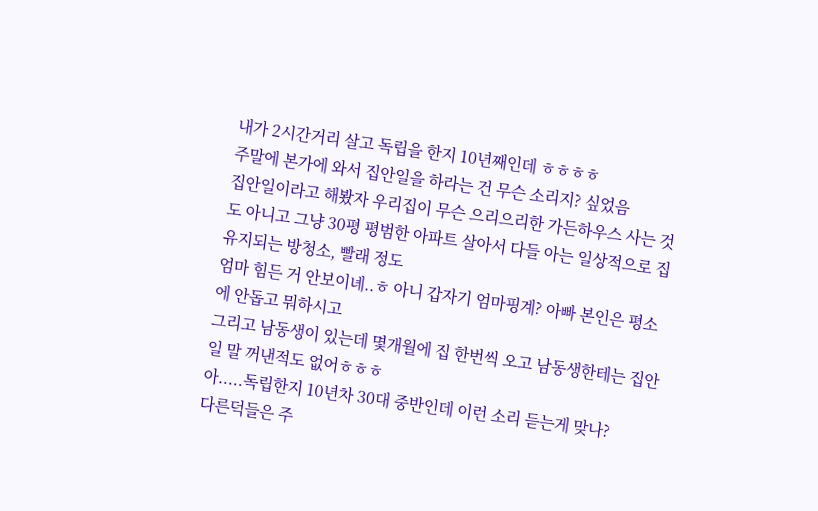내가 2시간거리 살고 독립을 한지 10년째인데 ㅎㅎㅎㅎ
주말에 본가에 와서 집안일을 하라는 건 무슨 소리지? 싶었음
집안일이라고 해봤자 우리집이 무슨 으리으리한 가든하우스 사는 것도 아니고 그냥 30평 평범한 아파트 살아서 다들 아는 일상적으로 집 유지되는 방청소, 빨래 정도
엄마 힘든 거 안보이녜..ㅎ 아니 갑자기 엄마핑계? 아빠 본인은 평소에 안돕고 뭐하시고
그리고 남동생이 있는데 몇개월에 집 한번씩 오고 남동생한테는 집안일 말 꺼낸적도 없어ㅎㅎㅎ
아.....독립한지 10년차 30대 중반인데 이런 소리 듣는게 맞나?
다른덕들은 주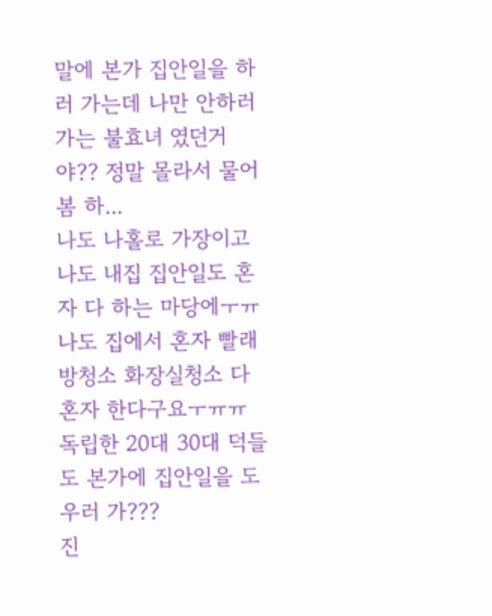말에 본가 집안일을 하러 가는데 나만 안하러 가는 불효녀 였던거야?? 정말 몰라서 물어봄 하...
나도 나홀로 가장이고 나도 내집 집안일도 혼자 다 하는 마당에ㅜㅠ 나도 집에서 혼자 빨래 방청소 화장실청소 다 혼자 한다구요ㅜㅠㅠ
독립한 20대 30대 덕들도 본가에 집안일을 도우러 가???
진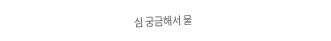심 궁금해서 물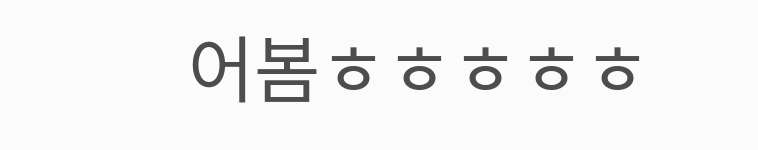어봄ㅎㅎㅎㅎㅎ